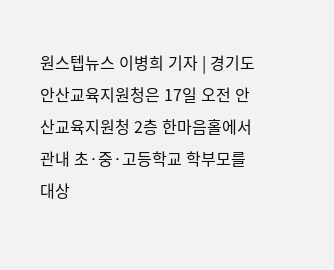원스텝뉴스 이병희 기자 | 경기도안산교육지원청은 17일 오전 안산교육지원청 2층 한마음홀에서 관내 초·중·고등학교 학부모를 대상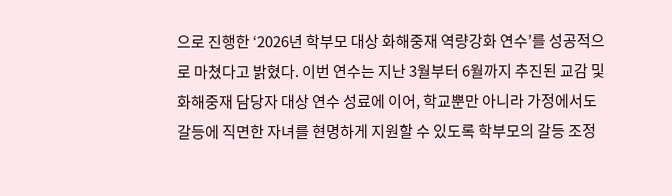으로 진행한 ‘2026년 학부모 대상 화해중재 역량강화 연수’를 성공적으로 마쳤다고 밝혔다. 이번 연수는 지난 3월부터 6월까지 추진된 교감 및 화해중재 담당자 대상 연수 성료에 이어, 학교뿐만 아니라 가정에서도 갈등에 직면한 자녀를 현명하게 지원할 수 있도록 학부모의 갈등 조정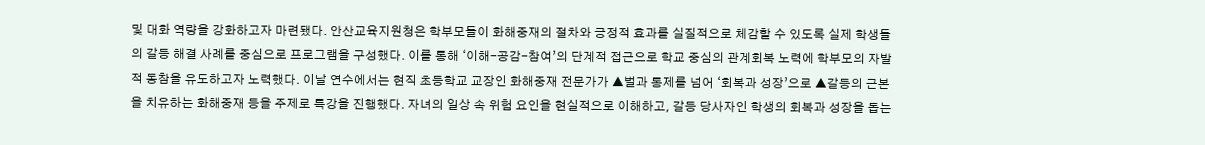및 대화 역량을 강화하고자 마련됐다. 안산교육지원청은 학부모들이 화해중재의 절차와 긍정적 효과를 실질적으로 체감할 수 있도록 실제 학생들의 갈등 해결 사례를 중심으로 프로그램을 구성했다. 이를 통해 ‘이해-공감-참여’의 단계적 접근으로 학교 중심의 관계회복 노력에 학부모의 자발적 동참을 유도하고자 노력했다. 이날 연수에서는 현직 초등학교 교장인 화해중재 전문가가 ▲벌과 통제를 넘어 ‘회복과 성장’으로 ▲갈등의 근본을 치유하는 화해중재 등을 주제로 특강을 진행했다. 자녀의 일상 속 위험 요인을 현실적으로 이해하고, 갈등 당사자인 학생의 회복과 성장을 돕는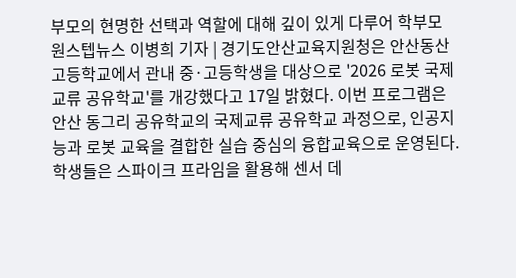부모의 현명한 선택과 역할에 대해 깊이 있게 다루어 학부모
원스텝뉴스 이병희 기자 | 경기도안산교육지원청은 안산동산고등학교에서 관내 중·고등학생을 대상으로 '2026 로봇 국제교류 공유학교'를 개강했다고 17일 밝혔다. 이번 프로그램은 안산 동그리 공유학교의 국제교류 공유학교 과정으로, 인공지능과 로봇 교육을 결합한 실습 중심의 융합교육으로 운영된다. 학생들은 스파이크 프라임을 활용해 센서 데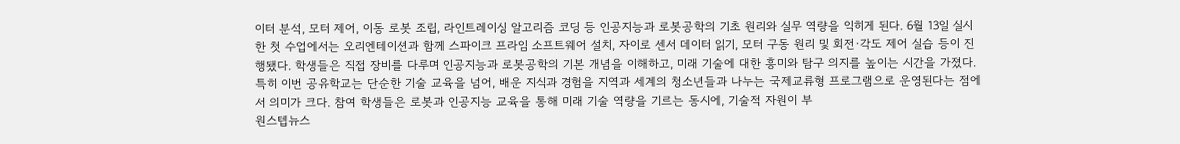이터 분석, 모터 제어, 이동 로봇 조립, 라인트레이싱 알고리즘 코딩 등 인공지능과 로봇공학의 기초 원리와 실무 역량을 익히게 된다. 6월 13일 실시한 첫 수업에서는 오리엔테이션과 함께 스파이크 프라임 소프트웨어 설치, 자이로 센서 데이터 읽기, 모터 구동 원리 및 회전·각도 제어 실습 등이 진행됐다. 학생들은 직접 장비를 다루며 인공지능과 로봇공학의 기본 개념을 이해하고, 미래 기술에 대한 흥미와 탐구 의지를 높이는 시간을 가졌다. 특히 이번 공유학교는 단순한 기술 교육을 넘어, 배운 지식과 경험을 지역과 세계의 청소년들과 나누는 국제교류형 프로그램으로 운영된다는 점에서 의미가 크다. 참여 학생들은 로봇과 인공지능 교육을 통해 미래 기술 역량을 기르는 동시에, 기술적 자원이 부
원스텝뉴스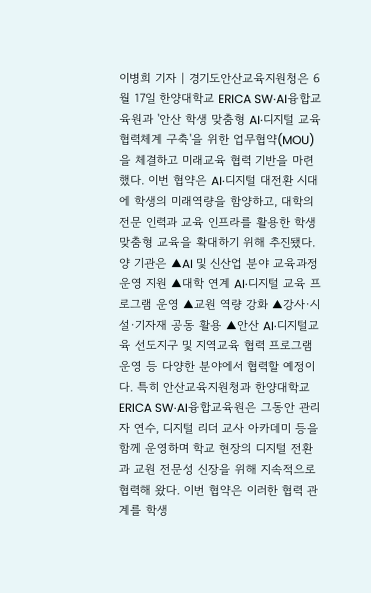이병희 기자 | 경기도안산교육지원청은 6월 17일 한양대학교 ERICA SW·AI융합교육원과 '안산 학생 맞춤형 AI·디지털 교육 협력체계 구축'을 위한 업무협약(MOU)을 체결하고 미래교육 협력 기반을 마련했다. 이번 협약은 AI·디지털 대전환 시대에 학생의 미래역량을 함양하고, 대학의 전문 인력과 교육 인프라를 활용한 학생 맞춤형 교육을 확대하기 위해 추진됐다. 양 기관은 ▲AI 및 신산업 분야 교육과정 운영 지원 ▲대학 연계 AI·디지털 교육 프로그램 운영 ▲교원 역량 강화 ▲강사·시설·기자재 공동 활용 ▲안산 AI·디지털교육 선도지구 및 지역교육 협력 프로그램 운영 등 다양한 분야에서 협력할 예정이다. 특히 안산교육지원청과 한양대학교 ERICA SW·AI융합교육원은 그동안 관리자 연수, 디지털 리더 교사 아카데미 등을 함께 운영하며 학교 현장의 디지털 전환과 교원 전문성 신장을 위해 지속적으로 협력해 왔다. 이번 협약은 이러한 협력 관계를 학생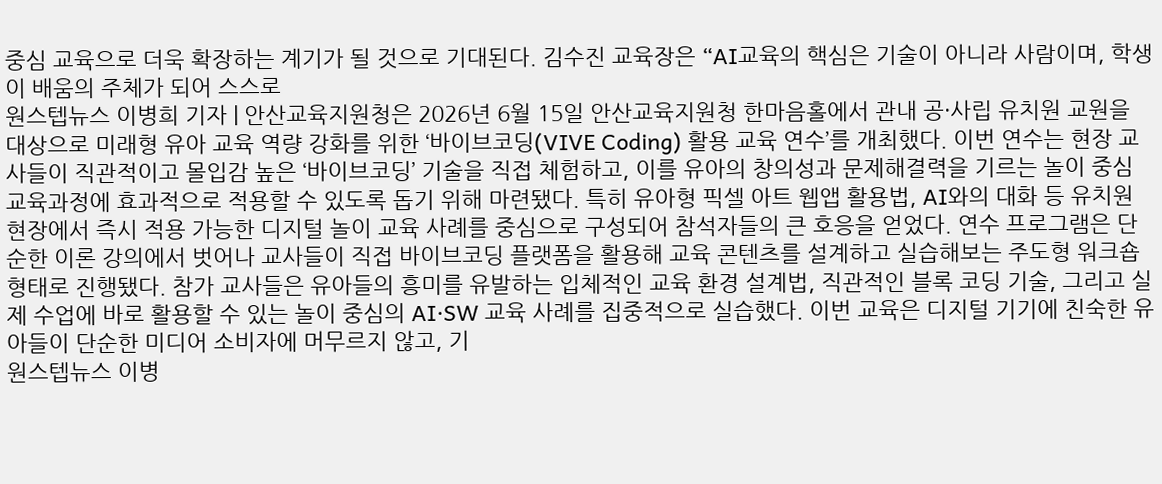중심 교육으로 더욱 확장하는 계기가 될 것으로 기대된다. 김수진 교육장은 “AI교육의 핵심은 기술이 아니라 사람이며, 학생이 배움의 주체가 되어 스스로
원스텝뉴스 이병희 기자 | 안산교육지원청은 2026년 6월 15일 안산교육지원청 한마음홀에서 관내 공·사립 유치원 교원을 대상으로 미래형 유아 교육 역량 강화를 위한 ‘바이브코딩(VIVE Coding) 활용 교육 연수’를 개최했다. 이번 연수는 현장 교사들이 직관적이고 몰입감 높은 ‘바이브코딩’ 기술을 직접 체험하고, 이를 유아의 창의성과 문제해결력을 기르는 놀이 중심 교육과정에 효과적으로 적용할 수 있도록 돕기 위해 마련됐다. 특히 유아형 픽셀 아트 웹앱 활용법, AI와의 대화 등 유치원 현장에서 즉시 적용 가능한 디지털 놀이 교육 사례를 중심으로 구성되어 참석자들의 큰 호응을 얻었다. 연수 프로그램은 단순한 이론 강의에서 벗어나 교사들이 직접 바이브코딩 플랫폼을 활용해 교육 콘텐츠를 설계하고 실습해보는 주도형 워크숍 형태로 진행됐다. 참가 교사들은 유아들의 흥미를 유발하는 입체적인 교육 환경 설계법, 직관적인 블록 코딩 기술, 그리고 실제 수업에 바로 활용할 수 있는 놀이 중심의 AI·SW 교육 사례를 집중적으로 실습했다. 이번 교육은 디지털 기기에 친숙한 유아들이 단순한 미디어 소비자에 머무르지 않고, 기
원스텝뉴스 이병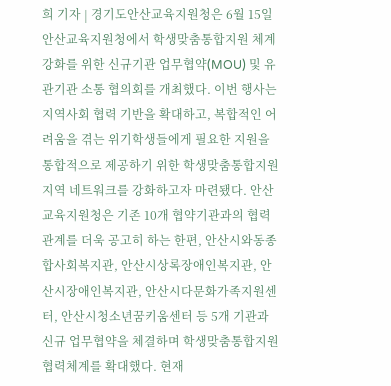희 기자 | 경기도안산교육지원청은 6월 15일 안산교육지원청에서 학생맞춤통합지원 체계 강화를 위한 신규기관 업무협약(MOU) 및 유관기관 소통 협의회를 개최했다. 이번 행사는 지역사회 협력 기반을 확대하고, 복합적인 어려움을 겪는 위기학생들에게 필요한 지원을 통합적으로 제공하기 위한 학생맞춤통합지원 지역 네트워크를 강화하고자 마련됐다. 안산교육지원청은 기존 10개 협약기관과의 협력 관계를 더욱 공고히 하는 한편, 안산시와동종합사회복지관, 안산시상록장애인복지관, 안산시장애인복지관, 안산시다문화가족지원센터, 안산시청소년꿈키움센터 등 5개 기관과 신규 업무협약을 체결하며 학생맞춤통합지원 협력체계를 확대했다. 현재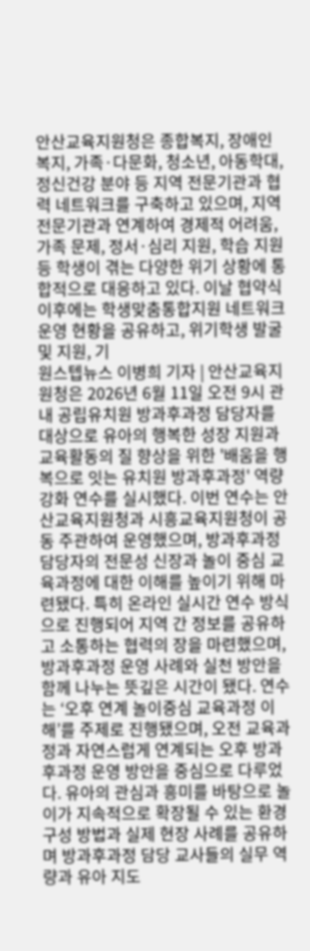안산교육지원청은 종합복지, 장애인복지, 가족·다문화, 청소년, 아동학대, 정신건강 분야 등 지역 전문기관과 협력 네트워크를 구축하고 있으며, 지역 전문기관과 연계하여 경제적 어려움, 가족 문제, 정서·심리 지원, 학습 지원 등 학생이 겪는 다양한 위기 상황에 통합적으로 대응하고 있다. 이날 협약식 이후에는 학생맞춤통합지원 네트워크 운영 현황을 공유하고, 위기학생 발굴 및 지원, 기
원스텝뉴스 이병희 기자 | 안산교육지원청은 2026년 6월 11일 오전 9시 관내 공립유치원 방과후과정 담당자를 대상으로 유아의 행복한 성장 지원과 교육활동의 질 향상을 위한 '배움을 행복으로 잇는 유치원 방과후과정' 역량 강화 연수를 실시했다. 이번 연수는 안산교육지원청과 시흥교육지원청이 공동 주관하여 운영했으며, 방과후과정 담당자의 전문성 신장과 놀이 중심 교육과정에 대한 이해를 높이기 위해 마련됐다. 특히 온라인 실시간 연수 방식으로 진행되어 지역 간 정보를 공유하고 소통하는 협력의 장을 마련했으며, 방과후과정 운영 사례와 실천 방안을 함께 나누는 뜻깊은 시간이 됐다. 연수는 ‘오후 연계 놀이중심 교육과정 이해’를 주제로 진행됐으며, 오전 교육과정과 자연스럽게 연계되는 오후 방과후과정 운영 방안을 중심으로 다루었다. 유아의 관심과 흥미를 바탕으로 놀이가 지속적으로 확장될 수 있는 환경 구성 방법과 실제 현장 사례를 공유하며 방과후과정 담당 교사들의 실무 역량과 유아 지도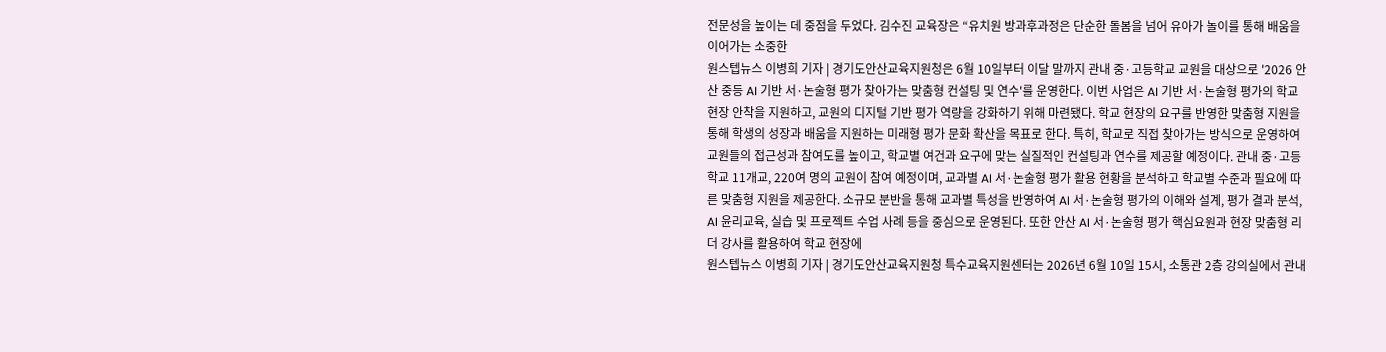전문성을 높이는 데 중점을 두었다. 김수진 교육장은 “유치원 방과후과정은 단순한 돌봄을 넘어 유아가 놀이를 통해 배움을 이어가는 소중한
원스텝뉴스 이병희 기자 | 경기도안산교육지원청은 6월 10일부터 이달 말까지 관내 중·고등학교 교원을 대상으로 '2026 안산 중등 AI 기반 서·논술형 평가 찾아가는 맞춤형 컨설팅 및 연수'를 운영한다. 이번 사업은 AI 기반 서·논술형 평가의 학교 현장 안착을 지원하고, 교원의 디지털 기반 평가 역량을 강화하기 위해 마련됐다. 학교 현장의 요구를 반영한 맞춤형 지원을 통해 학생의 성장과 배움을 지원하는 미래형 평가 문화 확산을 목표로 한다. 특히, 학교로 직접 찾아가는 방식으로 운영하여 교원들의 접근성과 참여도를 높이고, 학교별 여건과 요구에 맞는 실질적인 컨설팅과 연수를 제공할 예정이다. 관내 중·고등학교 11개교, 220여 명의 교원이 참여 예정이며, 교과별 AI 서·논술형 평가 활용 현황을 분석하고 학교별 수준과 필요에 따른 맞춤형 지원을 제공한다. 소규모 분반을 통해 교과별 특성을 반영하여 AI 서·논술형 평가의 이해와 설계, 평가 결과 분석, AI 윤리교육, 실습 및 프로젝트 수업 사례 등을 중심으로 운영된다. 또한 안산 AI 서·논술형 평가 핵심요원과 현장 맞춤형 리더 강사를 활용하여 학교 현장에
원스텝뉴스 이병희 기자 | 경기도안산교육지원청 특수교육지원센터는 2026년 6월 10일 15시, 소통관 2층 강의실에서 관내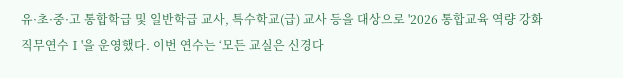유·초·중·고 통합학급 및 일반학급 교사, 특수학교(급) 교사 등을 대상으로 '2026 통합교육 역량 강화 직무연수Ⅰ'을 운영했다. 이번 연수는 ‘모든 교실은 신경다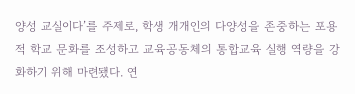양성 교실이다’를 주제로, 학생 개개인의 다양성을 존중하는 포용적 학교 문화를 조성하고 교육공동체의 통합교육 실행 역량을 강화하기 위해 마련됐다. 연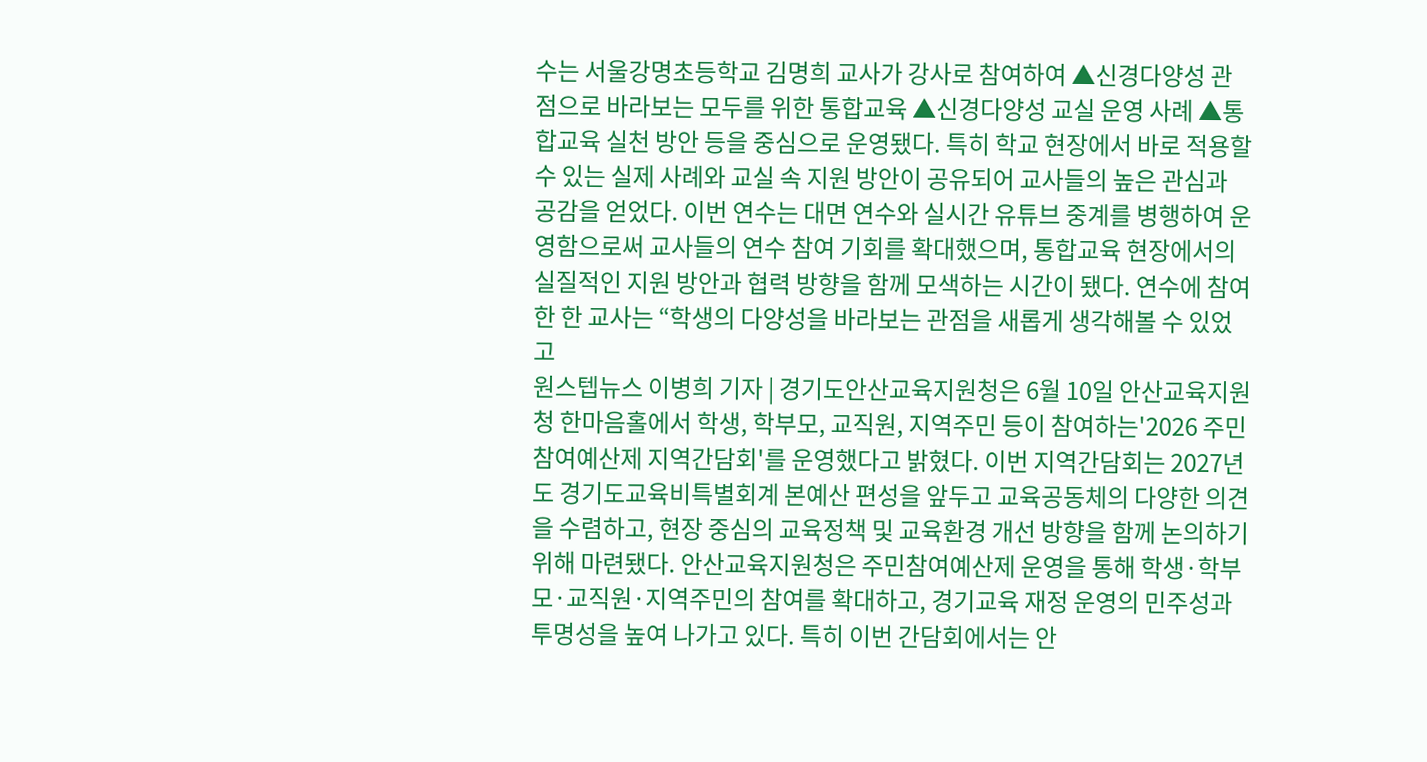수는 서울강명초등학교 김명희 교사가 강사로 참여하여 ▲신경다양성 관점으로 바라보는 모두를 위한 통합교육 ▲신경다양성 교실 운영 사례 ▲통합교육 실천 방안 등을 중심으로 운영됐다. 특히 학교 현장에서 바로 적용할 수 있는 실제 사례와 교실 속 지원 방안이 공유되어 교사들의 높은 관심과 공감을 얻었다. 이번 연수는 대면 연수와 실시간 유튜브 중계를 병행하여 운영함으로써 교사들의 연수 참여 기회를 확대했으며, 통합교육 현장에서의 실질적인 지원 방안과 협력 방향을 함께 모색하는 시간이 됐다. 연수에 참여한 한 교사는 “학생의 다양성을 바라보는 관점을 새롭게 생각해볼 수 있었고
원스텝뉴스 이병희 기자 | 경기도안산교육지원청은 6월 10일 안산교육지원청 한마음홀에서 학생, 학부모, 교직원, 지역주민 등이 참여하는'2026 주민참여예산제 지역간담회'를 운영했다고 밝혔다. 이번 지역간담회는 2027년도 경기도교육비특별회계 본예산 편성을 앞두고 교육공동체의 다양한 의견을 수렴하고, 현장 중심의 교육정책 및 교육환경 개선 방향을 함께 논의하기 위해 마련됐다. 안산교육지원청은 주민참여예산제 운영을 통해 학생·학부모·교직원·지역주민의 참여를 확대하고, 경기교육 재정 운영의 민주성과 투명성을 높여 나가고 있다. 특히 이번 간담회에서는 안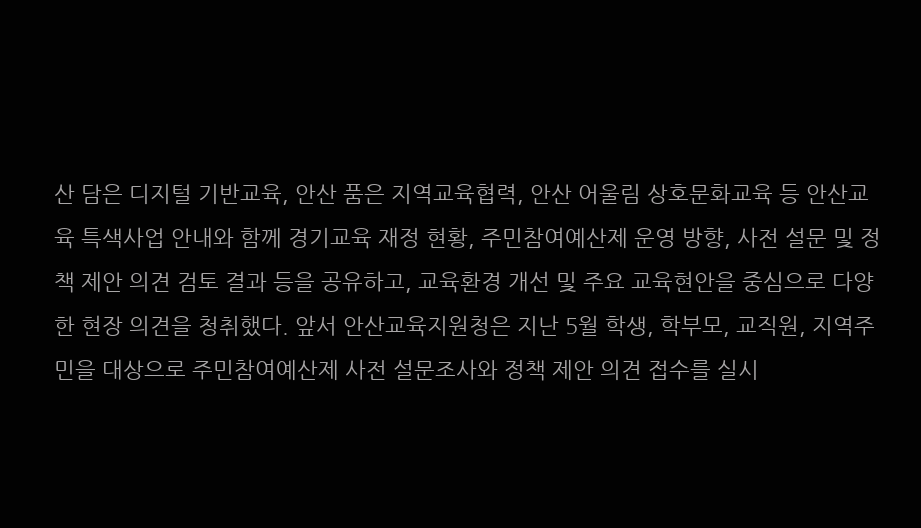산 담은 디지털 기반교육, 안산 품은 지역교육협력, 안산 어울림 상호문화교육 등 안산교육 특색사업 안내와 함께 경기교육 재정 현황, 주민참여예산제 운영 방향, 사전 설문 및 정책 제안 의견 검토 결과 등을 공유하고, 교육환경 개선 및 주요 교육현안을 중심으로 다양한 현장 의견을 청취했다. 앞서 안산교육지원청은 지난 5월 학생, 학부모, 교직원, 지역주민을 대상으로 주민참여예산제 사전 설문조사와 정책 제안 의견 접수를 실시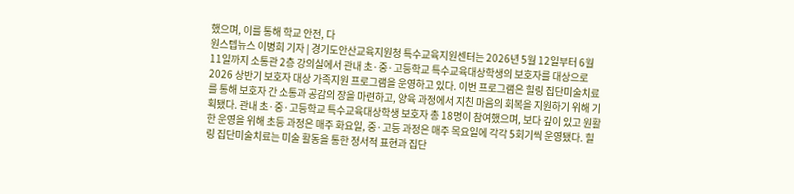했으며, 이를 통해 학교 안전, 다
원스텝뉴스 이병희 기자 | 경기도안산교육지원청 특수교육지원센터는 2026년 5월 12일부터 6월 11일까지 소통관 2층 강의실에서 관내 초·중·고등학교 특수교육대상학생의 보호자를 대상으로 2026 상반기 보호자 대상 가족지원 프로그램을 운영하고 있다. 이번 프로그램은 힐링 집단미술치료를 통해 보호자 간 소통과 공감의 장을 마련하고, 양육 과정에서 지친 마음의 회복을 지원하기 위해 기획됐다. 관내 초·중·고등학교 특수교육대상학생 보호자 총 18명이 참여했으며, 보다 깊이 있고 원활한 운영을 위해 초등 과정은 매주 화요일, 중·고등 과정은 매주 목요일에 각각 5회기씩 운영됐다. 힐링 집단미술치료는 미술 활동을 통한 정서적 표현과 집단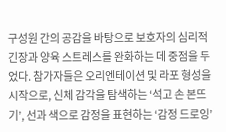구성원 간의 공감을 바탕으로 보호자의 심리적 긴장과 양육 스트레스를 완화하는 데 중점을 두었다. 참가자들은 오리엔테이션 및 라포 형성을 시작으로, 신체 감각을 탐색하는 ‘석고 손 본뜨기’, 선과 색으로 감정을 표현하는 ‘감정 드로잉’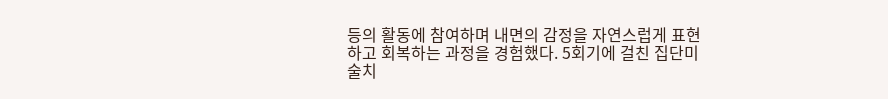등의 활동에 참여하며 내면의 감정을 자연스럽게 표현하고 회복하는 과정을 경험했다. 5회기에 걸친 집단미술치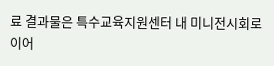료 결과물은 특수교육지원센터 내 미니전시회로 이어